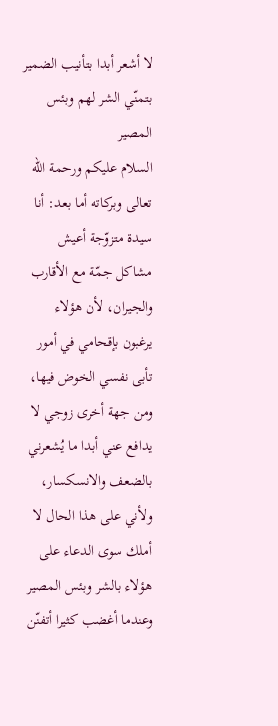لا أشعر أبدا بتأنيب الضمير بتمنّي الشر لهم وبئس المصير
السلام عليكم ورحمة الله تعالى وبركاته أما بعد: أنا سيدة متزوّجة أعيش مشاكل جمّة مع الأقارب والجيران، لأن هؤلاء يرغبون بإقحامي في أمور تأبى نفسي الخوض فيها، ومن جهة أخرى زوجي لا يدافع عني أبدا ما يُشعرني بالضعف والانسكسار، ولأني على هذا الحال لا أملك سوى الدعاء على هؤلاء بالشر وبئس المصير وعندما أغضب كثيرا أتفنّن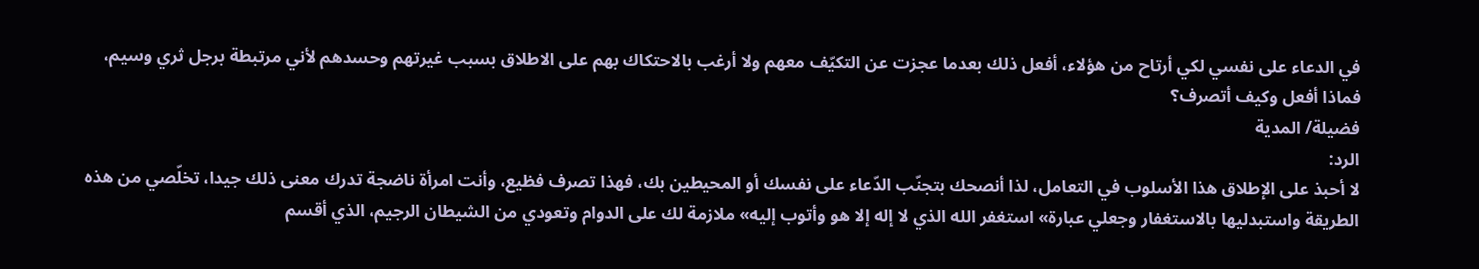في الدعاء على نفسي لكي أرتاح من هؤلاء، أفعل ذلك بعدما عجزت عن التكيّف معهم ولا أرغب بالاحتكاك بهم على الاطلاق بسبب غيرتهم وحسدهم لأني مرتبطة برجل ثري وسيم، فماذا أفعل وكيف أتصرف؟
فضيلة/ المدية
الرد:
لا أحبذ على الإطلاق هذا الأسلوب في التعامل، لذا أنصحك بتجنّب الدّعاء على نفسك أو المحيطين بك، فهذا تصرف فظيع، وأنت امرأة ناضجة تدرك معنى ذلك جيدا، تخلّصي من هذه الطريقة واستبدليها بالاستغفار وجعلي عبارة» استغفر الله الذي لا إله إلا هو وأتوب إليه» ملازمة لك على الدوام وتعودي من الشيطان الرجيم، الذي أقسم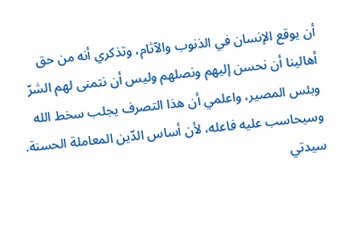أن يوقع الإنسان في الذنوب والآثام، وتذكري أنه من حق أهالينا أن نحسن إليهم ونصلهم وليس أن نتمنى لهم الشرّ وبئس المصير، واعلمي أن هذا التصرف يجلب سخط الله وسيحاسب عليه فاعله، لأن أساس الدّين المعاملة الحسنة. سيدتي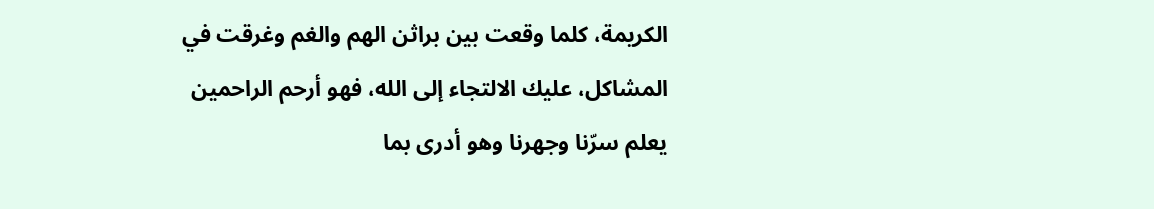الكريمة، كلما وقعت بين براثن الهم والغم وغرقت في المشاكل، عليك الالتجاء إلى الله، فهو أرحم الراحمين يعلم سرّنا وجهرنا وهو أدرى بما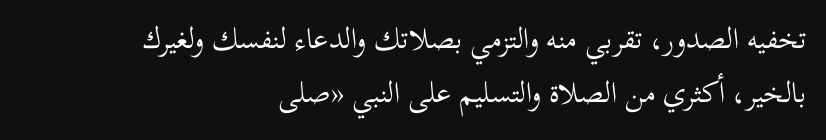تخفيه الصدور، تقربي منه والتزمي بصلاتك والدعاء لنفسك ولغيرك بالخير، أكثري من الصلاة والتسليم على النبي «صلى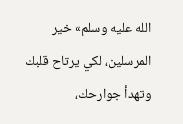الله عليه وسلم» خير المرسلين، لكي يرتاح قلبك وتهدأ جوارحك،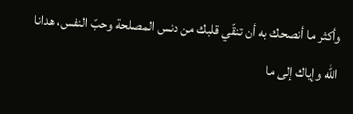وأكثر ما أنصحك به أن تنقّي قلبك من دنس المصلحة وحبّ النفس، هدانا الله وإياك إلى ما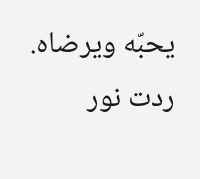يحبّه ويرضاه.
ردت نور